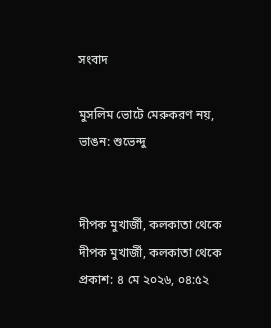সংবাদ

মুসলিম ভোটে মেরুকরণ নয়, ভাঙন: শুভেন্দু


দীপক মুখার্জী, কলকাতা থেকে
দীপক মুখার্জী, কলকাতা থেকে
প্রকাশ: ৪ মে ২০২৬, ০৪:৫২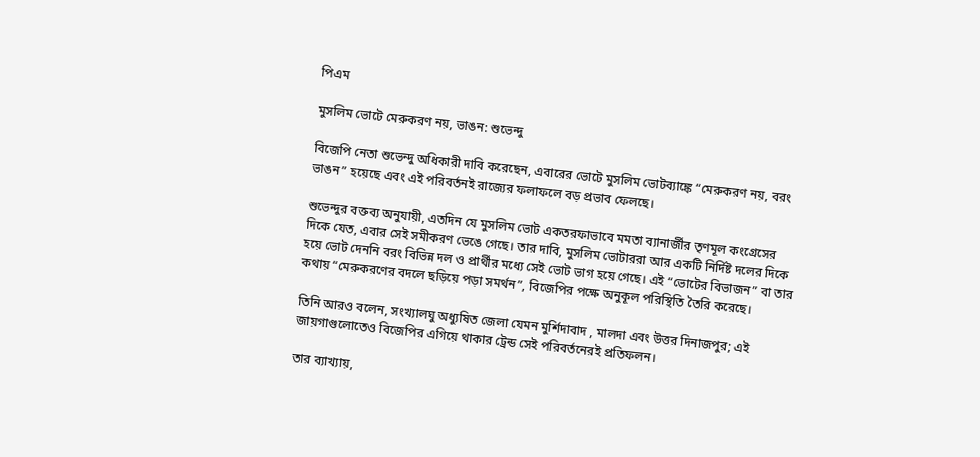পিএম

মুসলিম ভোটে মেরুকরণ নয়, ভাঙন: শুভেন্দু

বিজেপি নেতা শুভেন্দু অধিকারী দাবি করেছেন, এবারের ভোটে মুসলিম ভোটব্যাঙ্কে “মেরুকরণ নয়, বরং ভাঙন” হয়েছে এবং এই পরিবর্তনই রাজ্যের ফলাফলে বড় প্রভাব ফেলছে।

শুভেন্দুর বক্তব্য অনুযায়ী, এতদিন যে মুসলিম ভোট একতরফাভাবে মমতা ব্যানার্জীর তৃণমূল কংগ্রেসের দিকে যেত, এবার সেই সমীকরণ ভেঙে গেছে। তার দাবি, মুসলিম ভোটাররা আর একটি নির্দিষ্ট দলের দিকে হয়ে ভোট দেননি বরং বিভিন্ন দল ও প্রার্থীর মধ্যে সেই ভোট ভাগ হয়ে গেছে। এই “ভোটের বিভাজন” বা তার কথায় “মেরুকরণের বদলে ছড়িয়ে পড়া সমর্থন”, বিজেপির পক্ষে অনুকূল পরিস্থিতি তৈরি করেছে।

তিনি আরও বলেন, সংখ্যালঘু অধ্যুষিত জেলা যেমন মুর্শিদাবাদ , মালদা এবং উত্তর দিনাজপুর; এই জায়গাগুলোতেও বিজেপির এগিয়ে থাকার ট্রেন্ড সেই পরিবর্তনেরই প্রতিফলন।

তার ব্যাখ্যায়,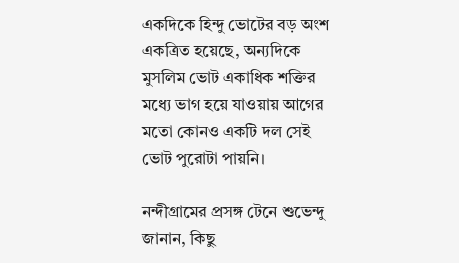একদিকে হিন্দু ভোটের বড় অংশ একত্রিত হয়েছে, অন্যদিকে মুসলিম ভোট একাধিক শক্তির মধ্যে ভাগ হয়ে যাওয়ায় আগের মতো কোনও একটি দল সেই ভোট পুরোটা পায়নি।

নন্দীগ্রামের প্রসঙ্গ টেনে শুভেন্দু জানান, কিছু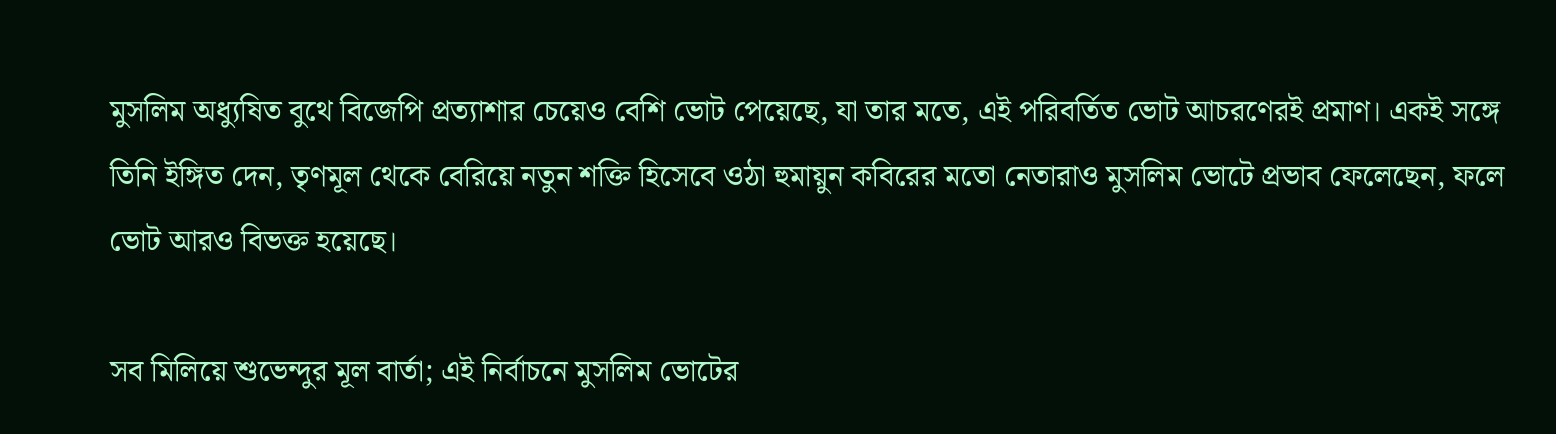মুসলিম অধ্যুষিত বুথে বিজেপি প্রত্যাশার চেয়েও বেশি ভোট পেয়েছে, যা তার মতে, এই পরিবর্তিত ভোট আচরণেরই প্রমাণ। একই সঙ্গে তিনি ইঙ্গিত দেন, তৃণমূল থেকে বেরিয়ে নতুন শক্তি হিসেবে ওঠা হুমায়ুন কবিরের মতো নেতারাও মুসলিম ভোটে প্রভাব ফেলেছেন, ফলে ভোট আরও বিভক্ত হয়েছে।

সব মিলিয়ে শুভেন্দুর মূল বার্তা; এই নির্বাচনে মুসলিম ভোটের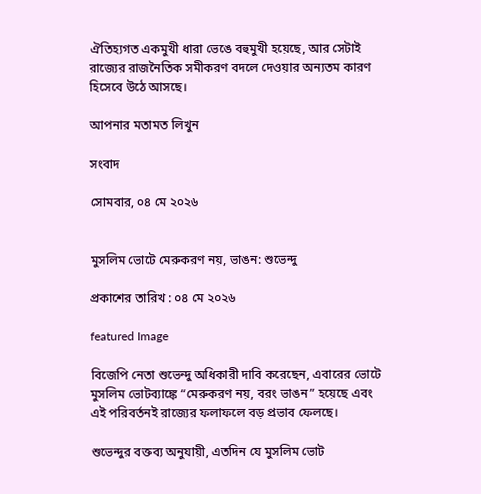ঐতিহ্যগত একমুখী ধারা ভেঙে বহুমুখী হয়েছে, আর সেটাই রাজ্যের রাজনৈতিক সমীকরণ বদলে দেওয়ার অন্যতম কারণ হিসেবে উঠে আসছে।

আপনার মতামত লিখুন

সংবাদ

সোমবার, ০৪ মে ২০২৬


মুসলিম ভোটে মেরুকরণ নয়, ভাঙন: শুভেন্দু

প্রকাশের তারিখ : ০৪ মে ২০২৬

featured Image

বিজেপি নেতা শুভেন্দু অধিকারী দাবি করেছেন, এবারের ভোটে মুসলিম ভোটব্যাঙ্কে “মেরুকরণ নয়, বরং ভাঙন” হয়েছে এবং এই পরিবর্তনই রাজ্যের ফলাফলে বড় প্রভাব ফেলছে।

শুভেন্দুর বক্তব্য অনুযায়ী, এতদিন যে মুসলিম ভোট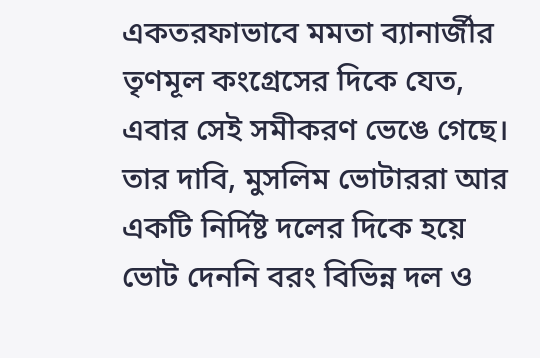একতরফাভাবে মমতা ব্যানার্জীর তৃণমূল কংগ্রেসের দিকে যেত, এবার সেই সমীকরণ ভেঙে গেছে। তার দাবি, মুসলিম ভোটাররা আর একটি নির্দিষ্ট দলের দিকে হয়ে ভোট দেননি বরং বিভিন্ন দল ও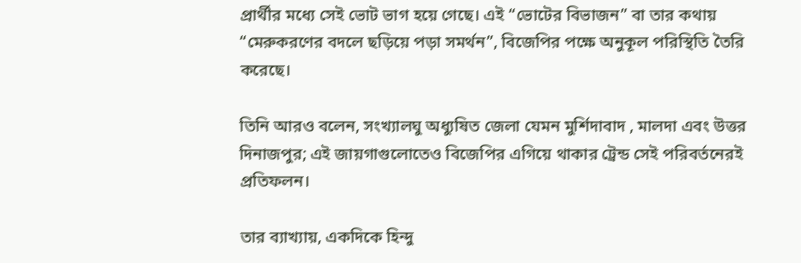প্রার্থীর মধ্যে সেই ভোট ভাগ হয়ে গেছে। এই “ভোটের বিভাজন” বা তার কথায় “মেরুকরণের বদলে ছড়িয়ে পড়া সমর্থন”, বিজেপির পক্ষে অনুকূল পরিস্থিতি তৈরি করেছে।

তিনি আরও বলেন, সংখ্যালঘু অধ্যুষিত জেলা যেমন মুর্শিদাবাদ , মালদা এবং উত্তর দিনাজপুর; এই জায়গাগুলোতেও বিজেপির এগিয়ে থাকার ট্রেন্ড সেই পরিবর্তনেরই প্রতিফলন।

তার ব্যাখ্যায়, একদিকে হিন্দু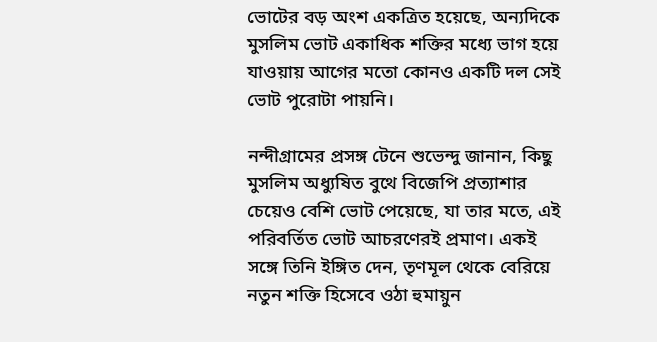ভোটের বড় অংশ একত্রিত হয়েছে, অন্যদিকে মুসলিম ভোট একাধিক শক্তির মধ্যে ভাগ হয়ে যাওয়ায় আগের মতো কোনও একটি দল সেই ভোট পুরোটা পায়নি।

নন্দীগ্রামের প্রসঙ্গ টেনে শুভেন্দু জানান, কিছু মুসলিম অধ্যুষিত বুথে বিজেপি প্রত্যাশার চেয়েও বেশি ভোট পেয়েছে, যা তার মতে, এই পরিবর্তিত ভোট আচরণেরই প্রমাণ। একই সঙ্গে তিনি ইঙ্গিত দেন, তৃণমূল থেকে বেরিয়ে নতুন শক্তি হিসেবে ওঠা হুমায়ুন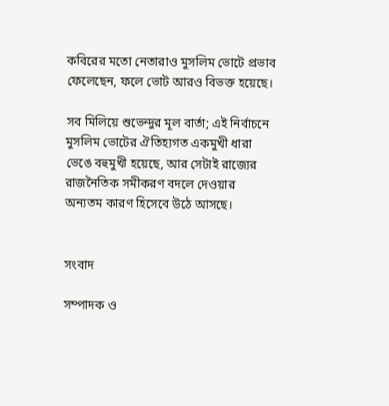কবিরের মতো নেতারাও মুসলিম ভোটে প্রভাব ফেলেছেন, ফলে ভোট আরও বিভক্ত হয়েছে।

সব মিলিয়ে শুভেন্দুর মূল বার্তা; এই নির্বাচনে মুসলিম ভোটের ঐতিহ্যগত একমুখী ধারা ভেঙে বহুমুখী হয়েছে, আর সেটাই রাজ্যের রাজনৈতিক সমীকরণ বদলে দেওয়ার অন্যতম কারণ হিসেবে উঠে আসছে।


সংবাদ

সম্পাদক ও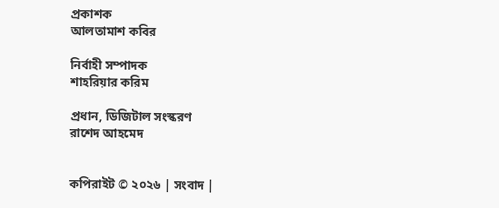প্রকাশক
আলতামাশ কবির

নির্বাহী সম্পাদক
শাহরিয়ার করিম

প্রধান, ডিজিটাল সংস্করণ
রাশেদ আহমেদ


কপিরাইট © ২০২৬ | সংবাদ |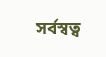সর্বস্বত্ব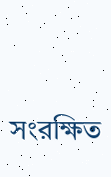সংরক্ষিত